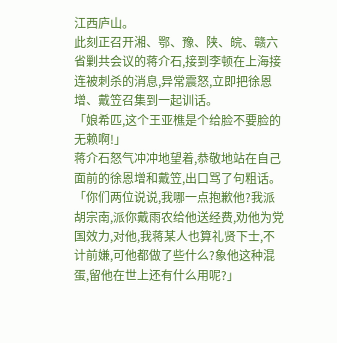江西庐山。
此刻正召开湘、鄂、豫、陕、皖、赣六省剿共会议的蒋介石,接到李顿在上海接连被刺杀的消息,异常震怒,立即把徐恩增、戴笠召集到一起训话。
「娘希匹,这个王亚樵是个给脸不要脸的无赖啊!」
蒋介石怒气冲冲地望着,恭敬地站在自己面前的徐恩增和戴笠,出口骂了句粗话。
「你们两位说说,我哪一点抱歉他?我派胡宗南,派你戴雨农给他送经费,劝他为党国效力,对他,我蒋某人也算礼贤下士,不计前嫌,可他都做了些什么?象他这种混蛋,留他在世上还有什么用呢?」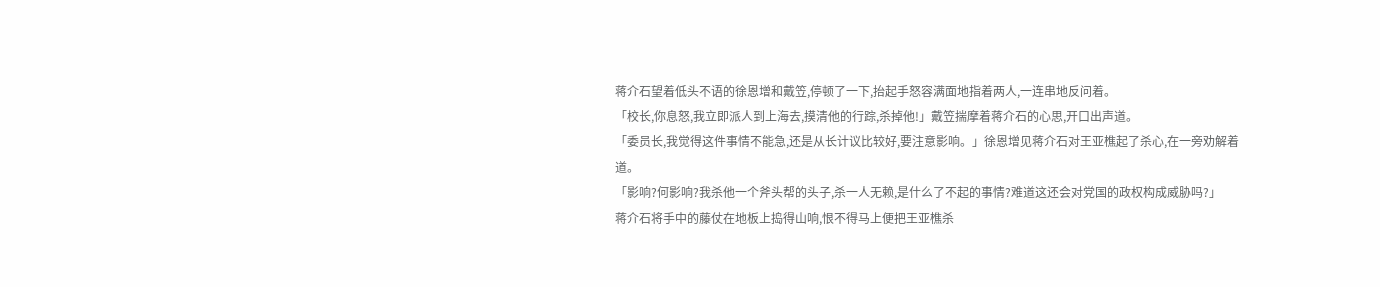蒋介石望着低头不语的徐恩增和戴笠,停顿了一下,抬起手怒容满面地指着两人,一连串地反问着。
「校长,你息怒,我立即派人到上海去,摸清他的行踪,杀掉他!」戴笠揣摩着蒋介石的心思,开口出声道。
「委员长,我觉得这件事情不能急,还是从长计议比较好,要注意影响。」徐恩增见蒋介石对王亚樵起了杀心,在一旁劝解着道。
「影响?何影响?我杀他一个斧头帮的头子,杀一人无赖,是什么了不起的事情?难道这还会对党国的政权构成威胁吗?」
蒋介石将手中的藤仗在地板上捣得山响,恨不得马上便把王亚樵杀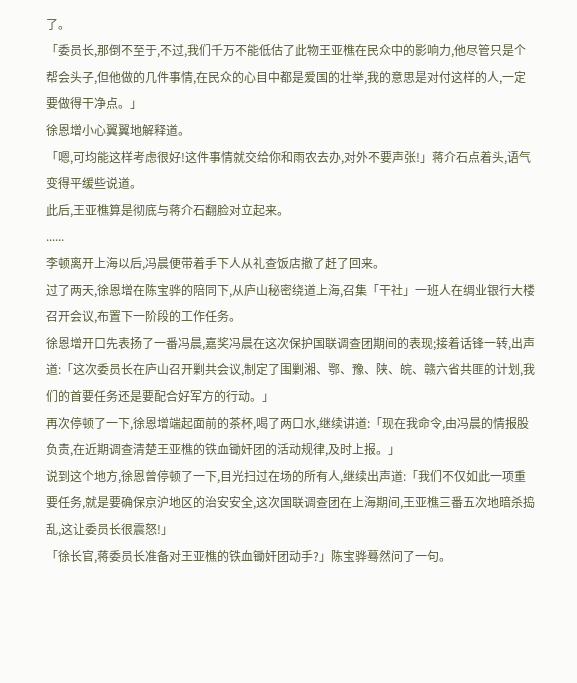了。
「委员长,那倒不至于,不过,我们千万不能低估了此物王亚樵在民众中的影响力,他尽管只是个帮会头子,但他做的几件事情,在民众的心目中都是爱国的壮举,我的意思是对付这样的人,一定要做得干净点。」
徐恩增小心翼翼地解释道。
「嗯,可均能这样考虑很好!这件事情就交给你和雨农去办,对外不要声张!」蒋介石点着头,语气变得平缓些说道。
此后,王亚樵算是彻底与蒋介石翻脸对立起来。
......
李顿离开上海以后,冯晨便带着手下人从礼查饭店撤了赶了回来。
过了两天,徐恩增在陈宝骅的陪同下,从庐山秘密绕道上海,召集「干社」一班人在绸业银行大楼召开会议,布置下一阶段的工作任务。
徐恩增开口先表扬了一番冯晨,嘉奖冯晨在这次保护国联调查团期间的表现;接着话锋一转,出声道:「这次委员长在庐山召开剿共会议,制定了围剿湘、鄂、豫、陕、皖、赣六省共匪的计划,我们的首要任务还是要配合好军方的行动。」
再次停顿了一下,徐恩增端起面前的茶杯,喝了两口水,继续讲道:「现在我命令,由冯晨的情报股负责,在近期调查清楚王亚樵的铁血锄奸团的活动规律,及时上报。」
说到这个地方,徐恩曾停顿了一下,目光扫过在场的所有人,继续出声道:「我们不仅如此一项重要任务,就是要确保京沪地区的治安安全,这次国联调查团在上海期间,王亚樵三番五次地暗杀捣乱,这让委员长很震怒!」
「徐长官,蒋委员长准备对王亚樵的铁血锄奸团动手?」陈宝骅蓦然问了一句。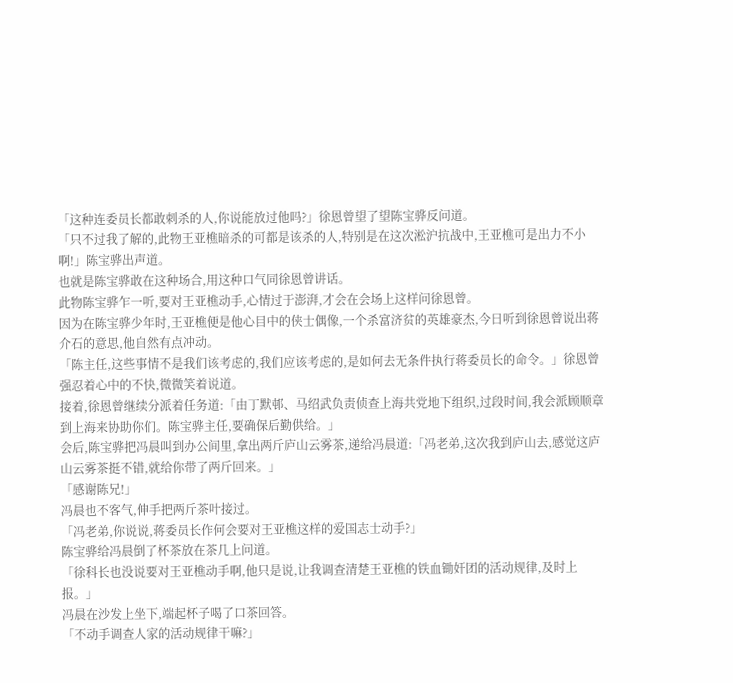「这种连委员长都敢刺杀的人,你说能放过他吗?」徐恩曾望了望陈宝骅反问道。
「只不过我了解的,此物王亚樵暗杀的可都是该杀的人,特别是在这次淞沪抗战中,王亚樵可是出力不小啊!」陈宝骅出声道。
也就是陈宝骅敢在这种场合,用这种口气同徐恩曾讲话。
此物陈宝骅乍一听,要对王亚樵动手,心情过于澎湃,才会在会场上这样问徐恩曾。
因为在陈宝骅少年时,王亚樵便是他心目中的侠士偶像,一个杀富济贫的英雄豪杰,今日听到徐恩曾说出蒋介石的意思,他自然有点冲动。
「陈主任,这些事情不是我们该考虑的,我们应该考虑的,是如何去无条件执行蒋委员长的命令。」徐恩曾强忍着心中的不快,微微笑着说道。
接着,徐恩曾继续分派着任务道:「由丁默邨、马绍武负责侦查上海共党地下组织,过段时间,我会派顾顺章到上海来协助你们。陈宝骅主任,要确保后勤供给。」
会后,陈宝骅把冯晨叫到办公间里,拿出两斤庐山云雾茶,递给冯晨道:「冯老弟,这次我到庐山去,感觉这庐山云雾茶挺不错,就给你带了两斤回来。」
「感谢陈兄!」
冯晨也不客气,伸手把两斤茶叶接过。
「冯老弟,你说说,蒋委员长作何会要对王亚樵这样的爱国志士动手?」
陈宝骅给冯晨倒了杯茶放在茶几上问道。
「徐科长也没说要对王亚樵动手啊,他只是说,让我调查清楚王亚樵的铁血锄奸团的活动规律,及时上报。」
冯晨在沙发上坐下,端起杯子喝了口茶回答。
「不动手调查人家的活动规律干嘛?」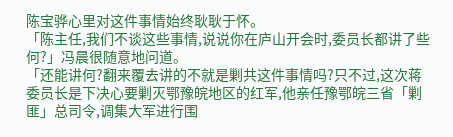陈宝骅心里对这件事情始终耿耿于怀。
「陈主任,我们不谈这些事情,说说你在庐山开会时,委员长都讲了些何?」冯晨很随意地问道。
「还能讲何?翻来覆去讲的不就是剿共这件事情吗?只不过,这次蒋委员长是下决心要剿灭鄂豫皖地区的红军,他亲任豫鄂皖三省「剿匪」总司令,调集大军进行围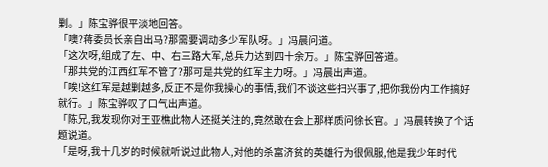剿。」陈宝骅很平淡地回答。
「噢?蒋委员长亲自出马?那需要调动多少军队呀。」冯晨问道。
「这次呀,组成了左、中、右三路大军,总兵力达到四十余万。」陈宝骅回答道。
「那共党的江西红军不管了?那可是共党的红军主力呀。」冯晨出声道。
「唉!这红军是越剿越多,反正不是你我操心的事情,我们不谈这些扫兴事了,把你我份内工作搞好就行。」陈宝骅叹了口气出声道。
「陈兄,我发现你对王亚樵此物人还挺关注的,竟然敢在会上那样质问徐长官。」冯晨转换了个话题说道。
「是呀,我十几岁的时候就听说过此物人,对他的杀富济贫的英雄行为很佩服,他是我少年时代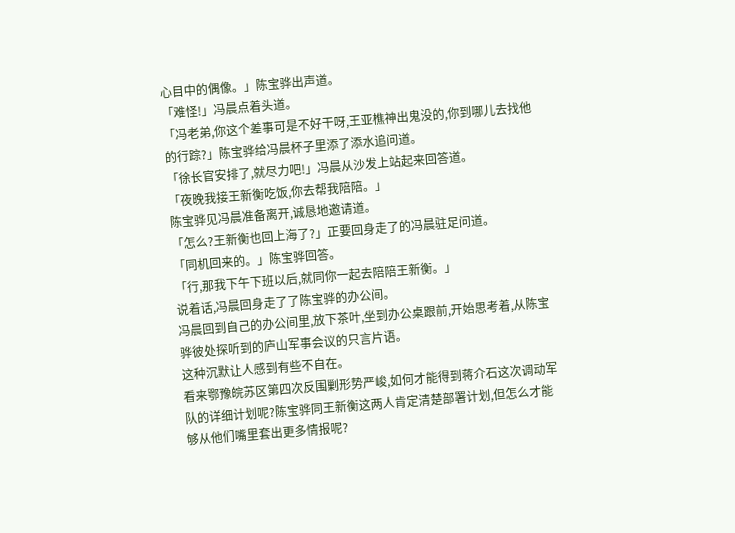心目中的偶像。」陈宝骅出声道。
「难怪!」冯晨点着头道。
「冯老弟,你这个差事可是不好干呀,王亚樵神出鬼没的,你到哪儿去找他的行踪?」陈宝骅给冯晨杯子里添了添水追问道。
「徐长官安排了,就尽力吧!」冯晨从沙发上站起来回答道。
「夜晚我接王新衡吃饭,你去帮我陪陪。」
陈宝骅见冯晨准备离开,诚恳地邀请道。
「怎么?王新衡也回上海了?」正要回身走了的冯晨驻足问道。
「同机回来的。」陈宝骅回答。
「行,那我下午下班以后,就同你一起去陪陪王新衡。」
说着话,冯晨回身走了了陈宝骅的办公间。
冯晨回到自己的办公间里,放下茶叶,坐到办公桌跟前,开始思考着,从陈宝骅彼处探听到的庐山军事会议的只言片语。
这种沉默让人感到有些不自在。
看来鄂豫皖苏区第四次反围剿形势严峻,如何才能得到蒋介石这次调动军队的详细计划呢?陈宝骅同王新衡这两人肯定清楚部署计划,但怎么才能够从他们嘴里套出更多情报呢?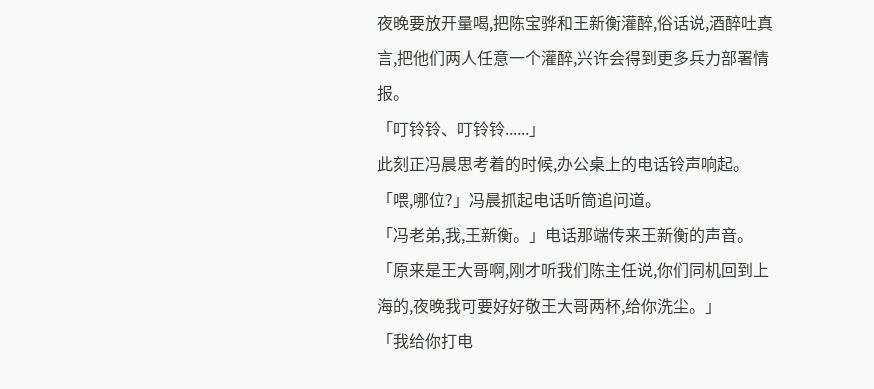夜晚要放开量喝,把陈宝骅和王新衡灌醉,俗话说,酒醉吐真言,把他们两人任意一个灌醉,兴许会得到更多兵力部署情报。
「叮铃铃、叮铃铃......」
此刻正冯晨思考着的时候,办公桌上的电话铃声响起。
「喂,哪位?」冯晨抓起电话听筒追问道。
「冯老弟,我,王新衡。」电话那端传来王新衡的声音。
「原来是王大哥啊,刚才听我们陈主任说,你们同机回到上海的,夜晚我可要好好敬王大哥两杯,给你洗尘。」
「我给你打电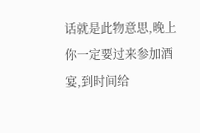话就是此物意思,晚上你一定要过来参加酒宴,到时间给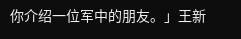你介绍一位军中的朋友。」王新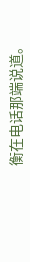衡在电话那端说道。